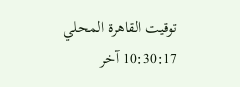توقيت القاهرة المحلي 10:30:17 آخر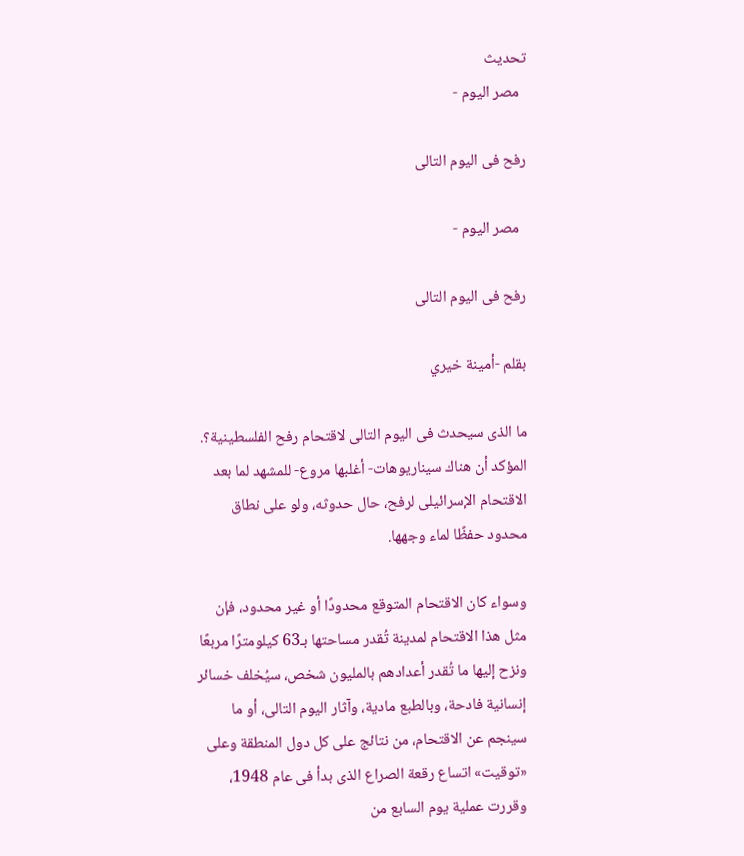تحديث
  مصر اليوم -

رفح فى اليوم التالى

  مصر اليوم -

رفح فى اليوم التالى

بقلم -أمينة خيري

ما الذى سيحدث فى اليوم التالى لاقتحام رفح الفلسطينية؟. المؤكد أن هناك سيناريوهات- أغلبها مروع- للمشهد لما بعد الاقتحام الإسرائيلى لرفح، حال حدوثه، ولو على نطاق محدود حفظًا لماء وجهها.

وسواء كان الاقتحام المتوقع محدودًا أو غير محدود، فإن مثل هذا الاقتحام لمدينة تُقدر مساحتها بـ63 كيلومترًا مربعًا ونزح إليها ما تُقدر أعدادهم بالمليون شخص، سيُخلف خسائر إنسانية فادحة، وبالطبع مادية، وآثار اليوم التالى، أو ما سينجم عن الاقتحام، من نتائج على كل دول المنطقة وعلى «توقيت» اتساع رقعة الصراع الذى بدأ فى عام 1948، وقررت عملية يوم السابع من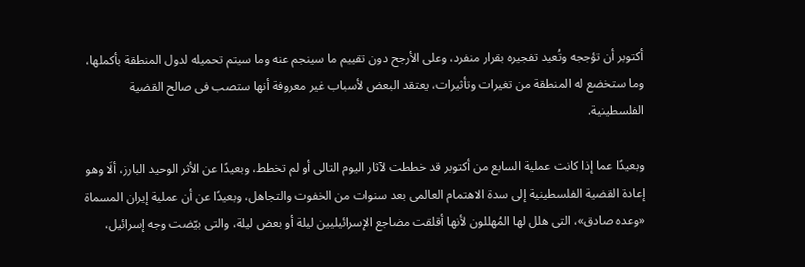أكتوبر أن تؤججه وتُعيد تفجيره بقرار منفرد، وعلى الأرجح دون تقييم ما سينجم عنه وما سيتم تحميله لدول المنطقة بأكملها، وما ستخضع له المنطقة من تغيرات وتأثيرات، يعتقد البعض لأسباب غير معروفة أنها ستصب فى صالح القضية الفلسطينية.

وبعيدًا عما إذا كانت عملية السابع من أكتوبر قد خططت لآثار اليوم التالى أو لم تخطط، وبعيدًا عن الأثر الوحيد البارز، ألَا وهو إعادة القضية الفلسطينية إلى سدة الاهتمام العالمى بعد سنوات من الخفوت والتجاهل، وبعيدًا عن أن عملية إيران المسماة «وعده صادق»، التى هلل لها المُهللون لأنها أقلقت مضاجع الإسرائيليين ليلة أو بعض ليلة، والتى بيّضت وجه إسرائيل،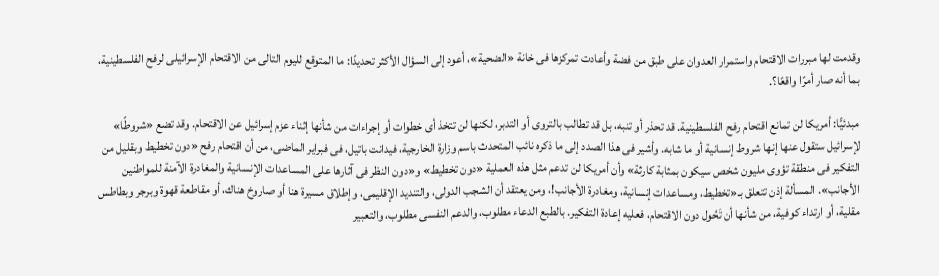وقدمت لها مبررات الاقتحام واستمرار العدوان على طبق من فضة وأعادت تمركزها فى خانة «الضحية»، أعود إلى السؤال الأكثر تحديدًا: ما المتوقع لليوم التالى من الاقتحام الإسرائيلى لرفح الفلسطينية، بما أنه صار أمرًا واقعًا؟.

مبدئيًّا: أمريكا لن تمانع اقتحام رفح الفلسطينية. قد تحذر أو تنبه، بل قد تطالب بالتروى أو التدبر، لكنها لن تتخذ أى خطوات أو إجراءات من شأنها إثناء عزم إسرائيل عن الاقتحام. وقد تضع «شروطًا» لإسرائيل ستقول عنها إنها شروط إنسانية أو ما شابه. وأشير فى هذا الصدد إلى ما ذكره نائب المتحدث باسم وزارة الخارجية، فيدانت باتيل، فى فبراير الماضى، من أن اقتحام رفح «دون تخطيط وبقليل من التفكير فى منطقة تؤوى مليون شخص سيكون بمثابة كارثة» وأن أمريكا لن تدعم مثل هذه العملية «دون تخطيط» و«دون النظر فى آثارها على المساعدات الإنسانية والمغادرة الآمنة للمواطنين الأجانب». المسألة إذن تتعلق بـ«تخطيط، ومساعدات إنسانية، ومغادرة الأجانب!، ومن يعتقد أن الشجب الدولى، والتنديد الإقليمى، وإطلاق مسيرة هنا أو صاروخ هناك، أو مقاطعة قهوة وبرجر وبطاطس مقلية، أو ارتداء كوفية، من شأنها أن تَحُول دون الاقتحام، فعليه إعادة التفكير. بالطبع الدعاء مطلوب، والدعم النفسى مطلوب، والتعبير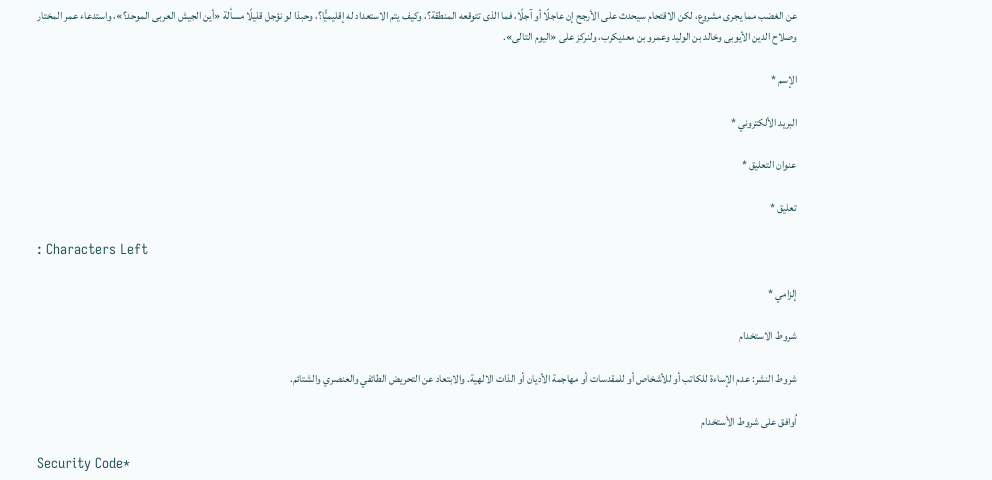عن الغضب مما يجرى مشروع، لكن الاقتحام سيحدث على الأرجح إن عاجلًا أو آجلًا، فما الذى تتوقعه المنطقة؟، وكيف يتم الاستعداد له إقليميًّا؟، وحبذا لو نؤجل قليلًا مسألة «أين الجيش العربى الموحد؟»، واستدعاء عمر المختار وصلاح الدين الأيوبى وخالد بن الوليد وعمرو بن معديكرب، ولنركز على «اليوم التالى».

الإسم *

البريد الألكتروني *

عنوان التعليق *

تعليق *

: Characters Left

إلزامي *

شروط الاستخدام

شروط النشر: عدم الإساءة للكاتب أو للأشخاص أو للمقدسات أو مهاجمة الأديان أو الذات الالهية. والابتعاد عن التحريض الطائفي والعنصري والشتائم.

اُوافق على شروط الأستخدام

Security Code*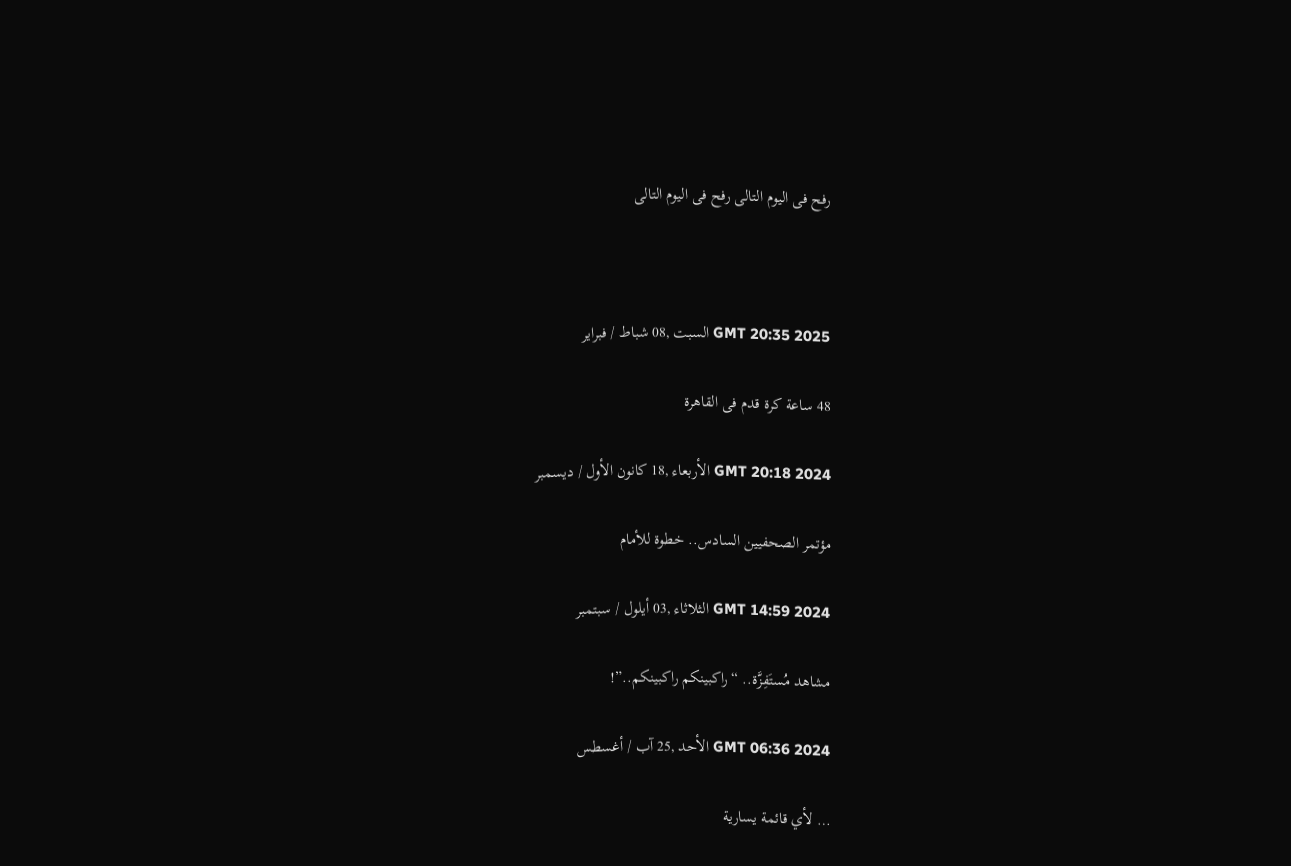رفح فى اليوم التالى رفح فى اليوم التالى



GMT 20:35 2025 السبت ,08 شباط / فبراير

48 ساعة كرة قدم فى القاهرة

GMT 20:18 2024 الأربعاء ,18 كانون الأول / ديسمبر

مؤتمر الصحفيين السادس.. خطوة للأمام

GMT 14:59 2024 الثلاثاء ,03 أيلول / سبتمبر

مشاهد مُستَفِزَّة.. “راكبينكم راكبينكم..”!

GMT 06:36 2024 الأحد ,25 آب / أغسطس

… لأي قائمة يسارية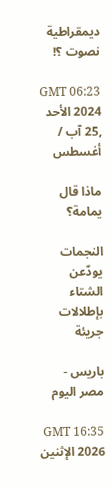ديمقراطية نصوت ؟!

GMT 06:23 2024 الأحد ,25 آب / أغسطس

ماذا قال يمامة؟

النجمات يودّعن الشتاء بإطلالات جريئة

باريس - مصر اليوم

GMT 16:35 2026 الإثنين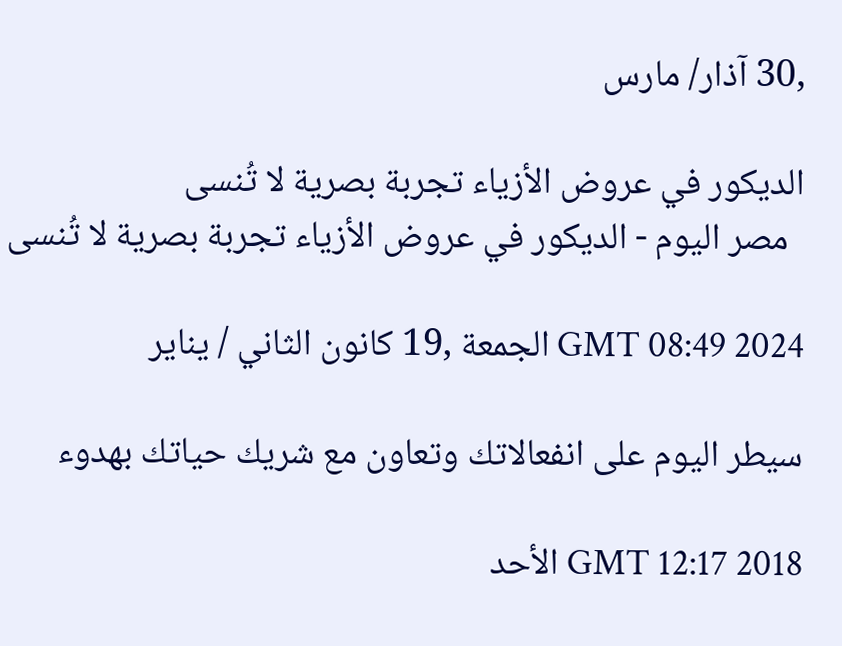,30 آذار/ مارس

الديكور في عروض الأزياء تجربة بصرية لا تُنسى
  مصر اليوم - الديكور في عروض الأزياء تجربة بصرية لا تُنسى

GMT 08:49 2024 الجمعة ,19 كانون الثاني / يناير

سيطر اليوم على انفعالاتك وتعاون مع شريك حياتك بهدوء

GMT 12:17 2018 الأحد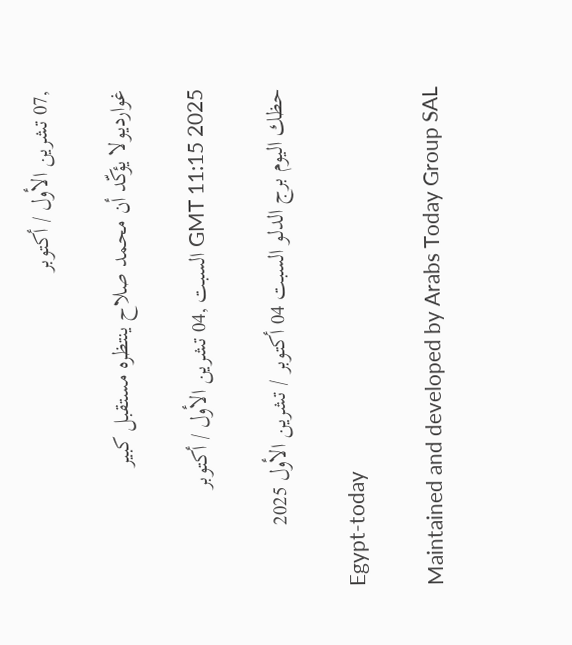,07 تشرين الأول / أكتوبر

غوارديولا يؤكّد أن محمد صلاح ينتظره مستقبل كبير

GMT 11:15 2025 السبت ,04 تشرين الأول / أكتوبر

حظك اليوم برج الدلو السبت 04 أكتوبر / تشرين الأول 2025

Egypt-today

Maintained and developed by Arabs Today Group SAL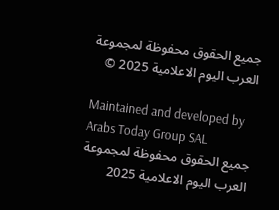جميع الحقوق محفوظة لمجموعة العرب اليوم الاعلامية 2025 ©

Maintained and developed by Arabs Today Group SAL
جميع الحقوق محفوظة لمجموعة العرب اليوم الاعلامية 2025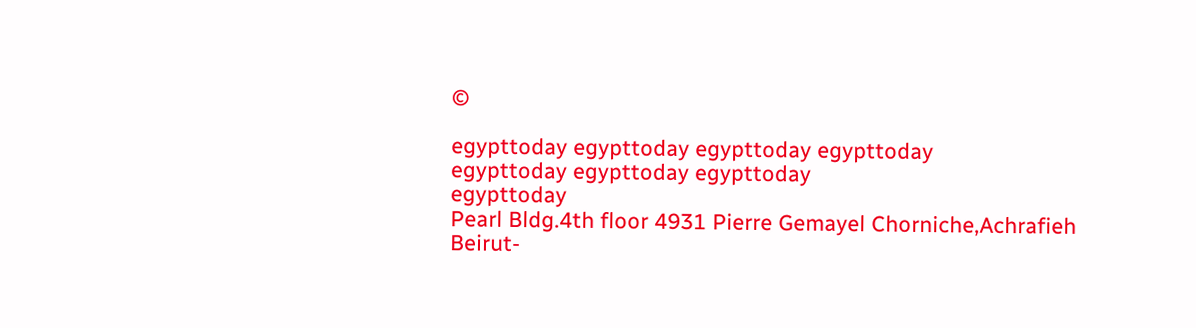©

egypttoday egypttoday egypttoday egypttoday
egypttoday egypttoday egypttoday
egypttoday
Pearl Bldg.4th floor 4931 Pierre Gemayel Chorniche,Achrafieh Beirut-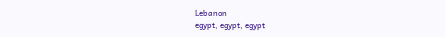Lebanon
egypt, egypt, egypt